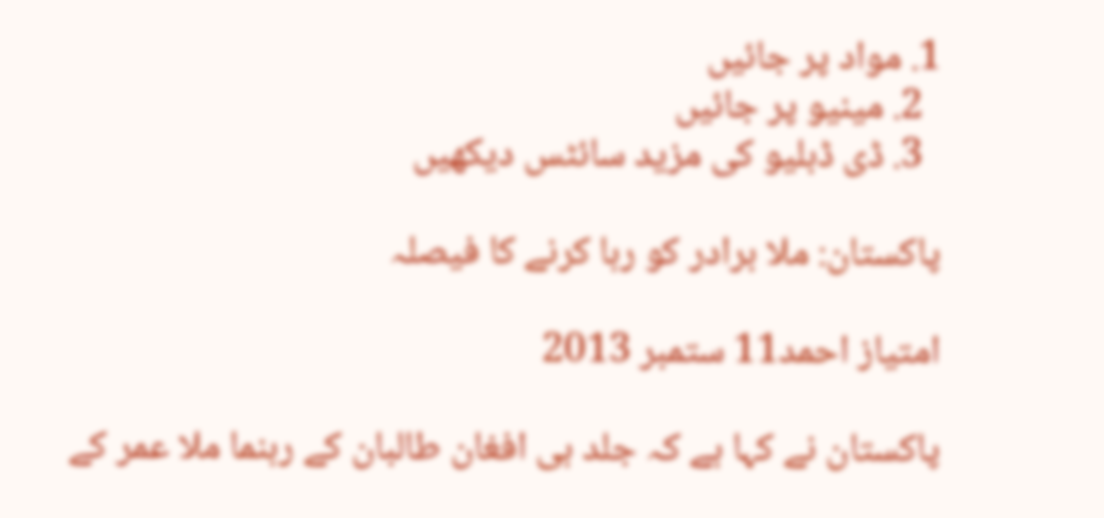1. مواد پر جائیں
  2. مینیو پر جائیں
  3. ڈی ڈبلیو کی مزید سائٹس دیکھیں

پاکستان: ملا برادر کو رہا کرنے کا فیصلہ

امتیاز احمد11 ستمبر 2013

پاکستان نے کہا ہے کہ جلد ہی افغان طالبان کے رہنما ملا عمر کے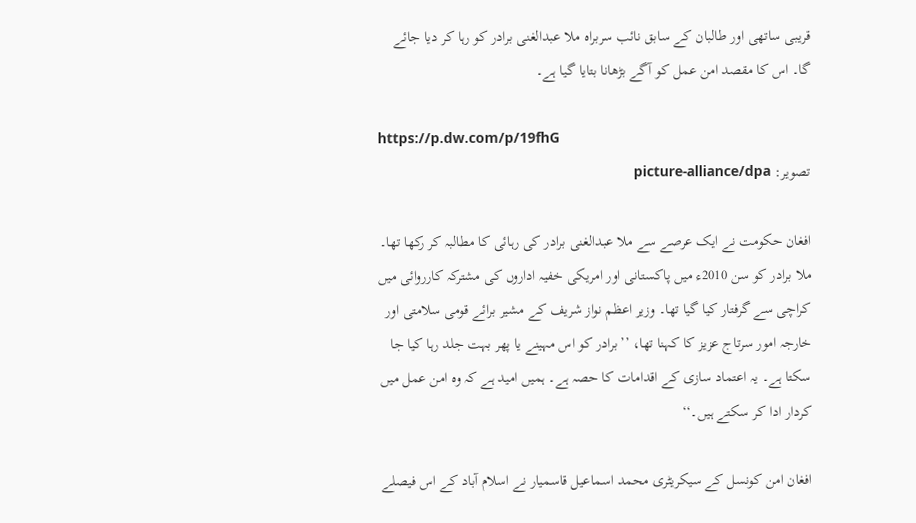قریبی ساتھی اور طالبان کے سابق نائب سربراہ ملا عبدالغنی برادر کو رہا کر دیا جائے گا۔ اس کا مقصد امن عمل کو آگے بڑھانا بتایا گیا ہے۔

https://p.dw.com/p/19fhG
تصویر: picture-alliance/dpa

افغان حکومت نے ایک عرصے سے ملا عبدالغنی برادر کی رہائی کا مطالبہ کر رکھا تھا۔ ملا برادر کو سن 2010ء میں پاکستانی اور امریکی خفیہ اداروں کی مشترکہ کارروائی میں کراچی سے گرفتار کیا گیا تھا۔ وزیر اعظم نواز شريف کے مشیر برائے قومی سلامتی اور خارجہ امور سرتاج عزیز کا کہنا تھا، ’’برادر کو اس مہینے یا پھر بہت جلد رہا کیا جا سکتا ہے۔ یہ اعتماد سازی کے اقدامات کا حصہ ہے۔ ہمیں امید ہے کہ وہ امن عمل میں کردار ادا کر سکتے ہیں۔‘‘

افغان امن کونسل کے سیکریٹری محمد اسماعیل قاسمیار نے اسلام آباد کے اس فیصلے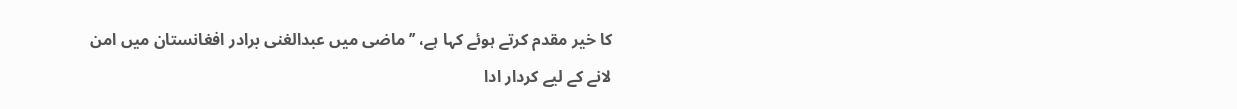کا خیر مقدم کرتے ہوئے کہا ہے، ’’ماضی میں عبدالغنی برادر افغانستان میں امن لانے کے لیے کردار ادا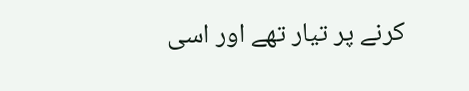کرنے پر تیار تھے اور اسی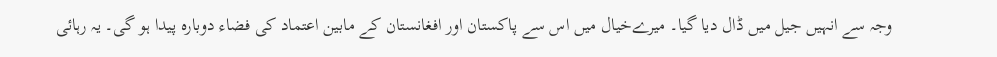وجہ سے انہیں جیل میں ڈال دیا گیا۔ میرےخیال میں اس سے پاکستان اور افغانستان کے مابين اعتماد کی فضاء دوبارہ پیدا ہو گی۔ یہ رہائی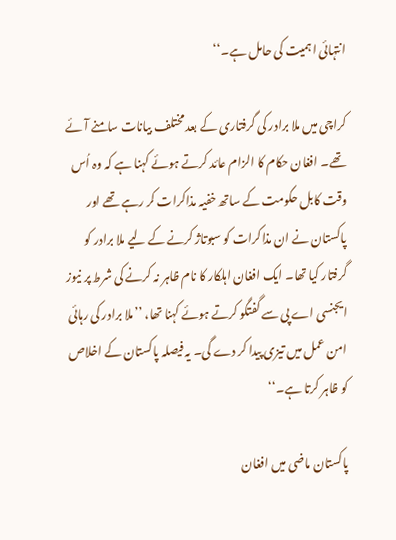انتہائی اہمیت کی حامل ہے۔‘‘

کراچی میں ملا برادر کی گرفتاری کے بعد مختلف بیانات سامنے آئے تھے۔ افغان حکام کا الزام عائد کرتے ہوئے کہنا ہے کہ وہ اُس وقت کابل حکومت کے ساتھ خفیہ مذاکرات کر رہے تھے اور پاکستان نے ان مذاکرات کو سبوتاژ کرنے کے لیے ملا برادر کو گرفتار کیا تھا۔ ایک افغان اہلکار کا نام ظاہر نہ کرنے کی شرط پر نیوز ایجنسی اے پی سے گفتگو کرتے ہوئے کہنا تھا، ’’ملا برادر کی رہائی امن عمل میں تیزی پیدا کر دے گی۔ یہ فیصلہ پاکستان کے اخلاص کو ظاہر کرتا ہے۔‘‘

پاکستان ماضی میں افغان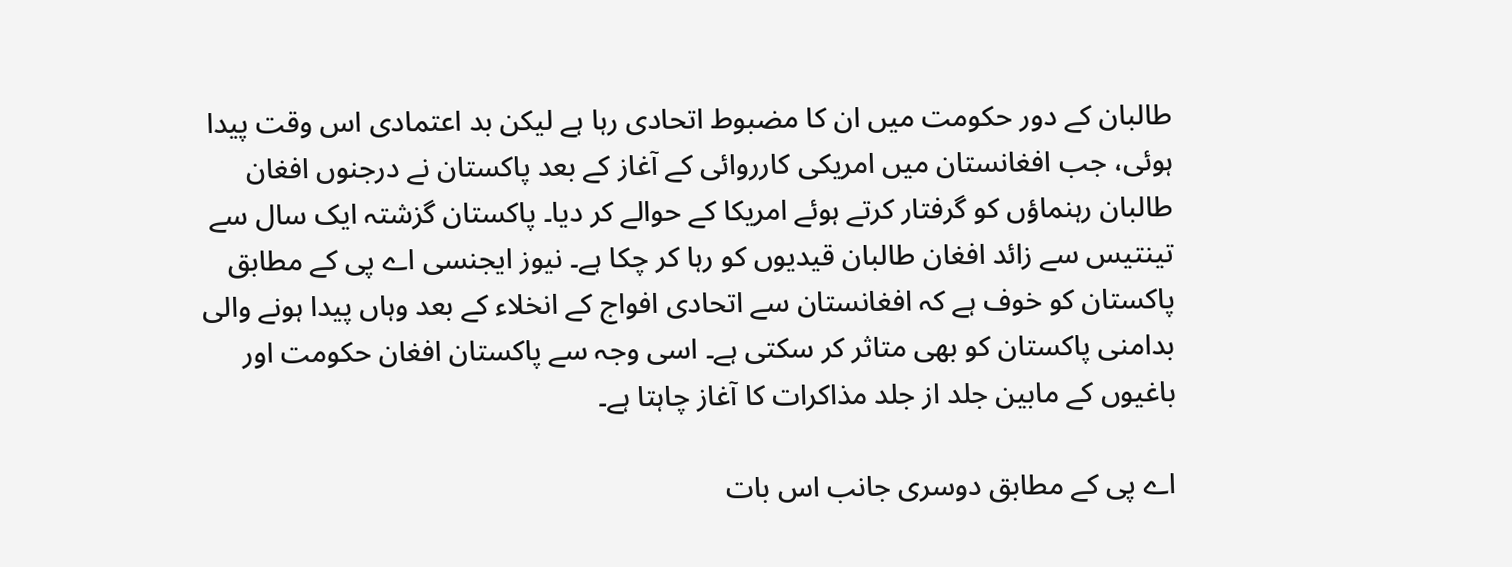طالبان کے دور حکومت ميں ان کا مضبوط اتحادی رہا ہے لیکن بد اعتمادی اس وقت پیدا ہوئی، جب افغانستان ميں امریکی کارروائی کے آغاز کے بعد پاکستان نے درجنوں افغان طالبان رہنماؤں کو گرفتار کرتے ہوئے امریکا کے حوالے کر دیا۔ پاکستان گزشتہ ایک سال سے تینتیس سے زائد افغان طالبان قیدیوں کو رہا کر چکا ہے۔ نیوز ایجنسی اے پی کے مطابق پاکستان کو خوف ہے کہ افغانستان سے اتحادی افواج کے انخلاء کے بعد وہاں پیدا ہونے والی بدامنی پاکستان کو بھی متاثر کر سکتی ہے۔ اسی وجہ سے پاکستان افغان حکومت اور باغیوں کے مابین جلد از جلد مذاکرات کا آغاز چاہتا ہے۔

اے پی کے مطابق دوسری جانب اس بات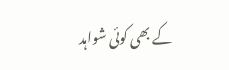کے بھی کوئی شواہد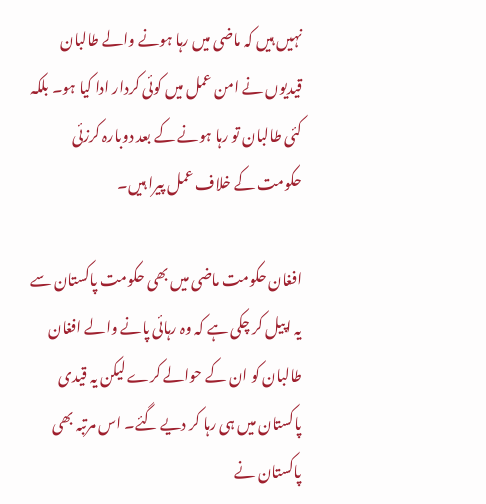نہیں ہیں کہ ماضی میں رہا ہونے والے طالبان قیدیوں نے امن عمل میں کوئی کردار ادا کیا ہو۔ بلکہ کئی طالبان تو رہا ہونے کے بعد دوبارہ کرزئی حکومت کے خلاف عمل پیرا ہیں۔

افغان حکومت ماضی میں بھی حکومت پاکستان سے یہ اپیل کر چکی ہے کہ وہ رہائی پانے والے افغان طالبان کو ان کے حوالے کرے لیکن یہ قیدی پاکستان میں ہی رہا کر دیے گئے۔ اس مرتبہ بھی پاکستان نے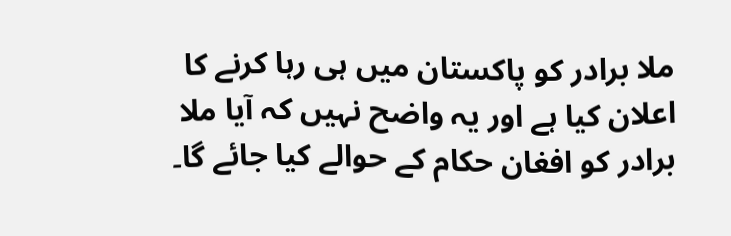ملا برادر کو پاکستان میں ہی رہا کرنے کا اعلان کیا ہے اور يہ واضح نہيں کہ آيا ملا برادر کو افغان حکام کے حوالے کيا جائے گا۔